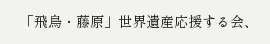「飛鳥・藤原」世界遺産応援する会、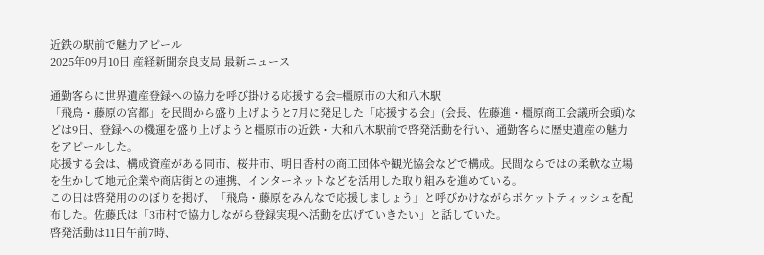近鉄の駅前で魅力アピール
2025年09月10日 産経新聞奈良支局 最新ニュース

通勤客らに世界遺産登録への協力を呼び掛ける応援する会=橿原市の大和八木駅
「飛鳥・藤原の宮都」を民間から盛り上げようと7月に発足した「応援する会」(会長、佐藤進・橿原商工会議所会頭)などは9日、登録への機運を盛り上げようと橿原市の近鉄・大和八木駅前で啓発活動を行い、通勤客らに歴史遺産の魅力をアピールした。
応援する会は、構成資産がある同市、桜井市、明日香村の商工団体や観光協会などで構成。民間ならではの柔軟な立場を生かして地元企業や商店街との連携、インターネットなどを活用した取り組みを進めている。
この日は啓発用ののぼりを掲げ、「飛鳥・藤原をみんなで応援しましょう」と呼びかけながらポケットティッシュを配布した。佐藤氏は「3市村で協力しながら登録実現へ活動を広げていきたい」と話していた。
啓発活動は11日午前7時、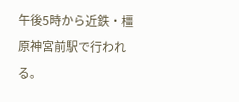午後5時から近鉄・橿原神宮前駅で行われる。